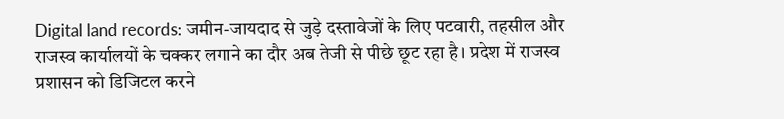Digital land records: जमीन-जायदाद से जुड़े दस्तावेजों के लिए पटवारी, तहसील और राजस्व कार्यालयों के चक्कर लगाने का दौर अब तेजी से पीछे छूट रहा है। प्रदेश में राजस्व प्रशासन को डिजिटल करने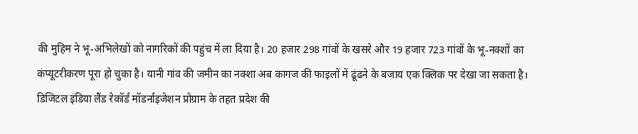की मुहिम ने भू-अभिलेखों को नागरिकों की पहुंच में ला दिया है। 20 हजार 298 गांवों के खसरे और 19 हजार 723 गांवों के भू-नक्शों का कंप्यूटरीकरण पूरा हो चुका है। यानी गांव की जमीन का नक्शा अब कागज की फाइलों में ढूंढने के बजाय एक क्लिक पर देखा जा सकता है। डिजिटल इंडिया लैंड रेकॉर्ड मॉडर्नाइजेशन प्रोग्राम के तहत प्रदेश की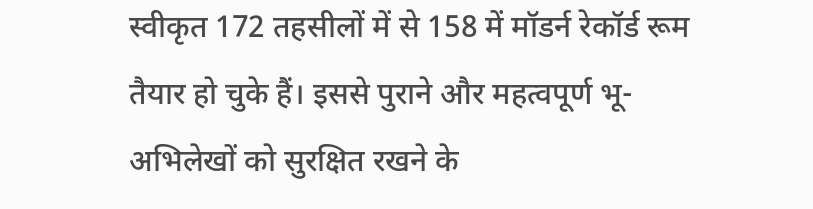स्वीकृत 172 तहसीलों में से 158 में मॉडर्न रेकॉर्ड रूम तैयार हो चुके हैं। इससे पुराने और महत्वपूर्ण भू-अभिलेखों को सुरक्षित रखने के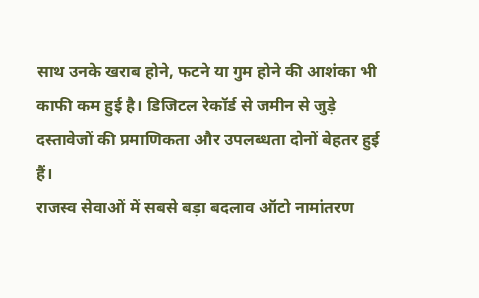साथ उनके खराब होने, फटने या गुम होने की आशंका भी काफी कम हुई है। डिजिटल रेकॉर्ड से जमीन से जुड़े दस्तावेजों की प्रमाणिकता और उपलब्धता दोनों बेहतर हुई हैं।
राजस्व सेवाओं में सबसे बड़ा बदलाव ऑटो नामांतरण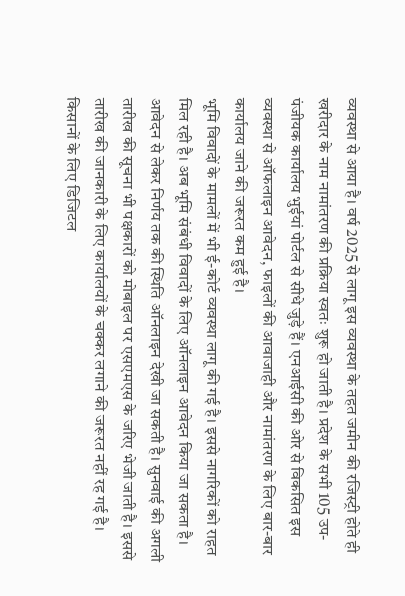व्यवस्था से आया है। वर्ष 2025 से लागू इस व्यवस्था के तहत जमीन की रजिस्ट्री होते ही खरीदार के नाम नामांतरण की प्रक्रिया स्वतः शुरू हो जाती है। प्रदेश के सभी 105 उप-पंजीयक कार्यालय भुईयां पोर्टल से सीधे जुड़े हैं। एनआईसी की ओर से विकसित इस व्यवस्था से ऑफलाइन आवेदन, फाइलों की आवाजाही और नामांतरण के लिए बार-बार कार्यालय जाने की जरूरत कम हुई है।
भूमि विवादों के मामलों में भी ई-कोर्ट व्यवस्था लागू की गई है। इससे नागरिकों को राहत मिल रही है। अब भूमि संबंधी विवादों के लिए ऑनलाइन आवेदन किया जा सकता है। आवेदन से लेकर निर्णय तक की स्थिति ऑनलाइन देखी जा सकती है। सुनवाई की अगली तारीख की सूचना भी पक्षकारों को मोबाइल पर एसएमएस के जरिए भेजी जाती है। इससे तारीख की जानकारी के लिए कार्यालयों के चक्कर लगाने की जरूरत नहीं रह गई है।
किसानों के लिए डिजिटल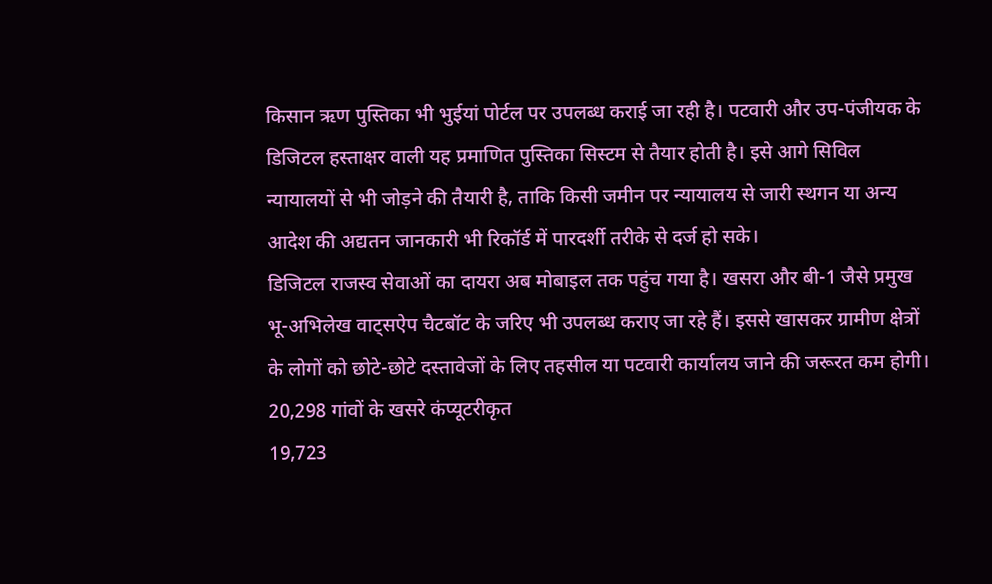किसान ऋण पुस्तिका भी भुईयां पोर्टल पर उपलब्ध कराई जा रही है। पटवारी और उप-पंजीयक के डिजिटल हस्ताक्षर वाली यह प्रमाणित पुस्तिका सिस्टम से तैयार होती है। इसे आगे सिविल न्यायालयों से भी जोड़ने की तैयारी है, ताकि किसी जमीन पर न्यायालय से जारी स्थगन या अन्य आदेश की अद्यतन जानकारी भी रिकॉर्ड में पारदर्शी तरीके से दर्ज हो सके।
डिजिटल राजस्व सेवाओं का दायरा अब मोबाइल तक पहुंच गया है। खसरा और बी-1 जैसे प्रमुख भू-अभिलेख वाट्सऐप चैटबॉट के जरिए भी उपलब्ध कराए जा रहे हैं। इससे खासकर ग्रामीण क्षेत्रों के लोगों को छोटे-छोटे दस्तावेजों के लिए तहसील या पटवारी कार्यालय जाने की जरूरत कम होगी।
20,298 गांवों के खसरे कंप्यूटरीकृत
19,723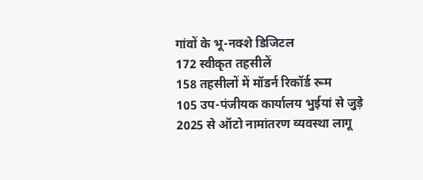गांवों के भू-नक्शे डिजिटल
172 स्वीकृत तहसीलें
158 तहसीलों में मॉडर्न रिकॉर्ड रूम
105 उप-पंजीयक कार्यालय भुईयां से जुड़े
2025 से ऑटो नामांतरण व्यवस्था लागू